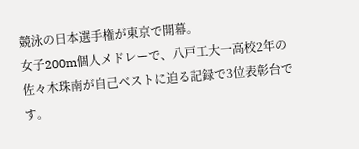競泳の日本選手権が東京で開幕。
女子200m個人メドレーで、八戸工大一高校2年の佐々木珠南が自己ベストに迫る記録で3位表彰台です。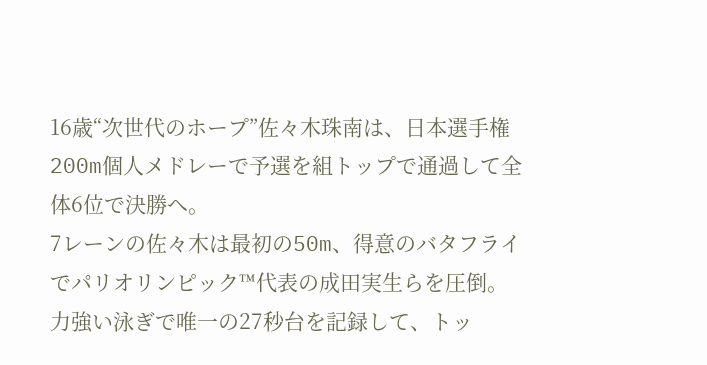16歳“次世代のホープ”佐々木珠南は、日本選手権200m個人メドレーで予選を組トップで通過して全体6位で決勝へ。
7レーンの佐々木は最初の50m、得意のバタフライでパリオリンピック™代表の成田実生らを圧倒。
力強い泳ぎで唯一の27秒台を記録して、トッ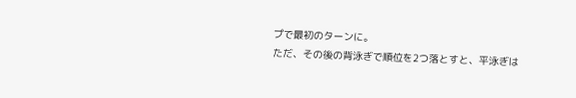プで最初のターンに。
ただ、その後の背泳ぎで順位を2つ落とすと、平泳ぎは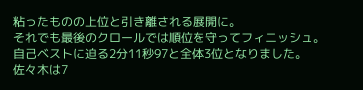粘ったものの上位と引き離される展開に。
それでも最後のクロールでは順位を守ってフィニッシュ。
自己ベストに迫る2分11秒97と全体3位となりました。
佐々木は7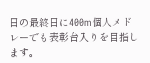日の最終日に400m個人メドレーでも表彰台入りを目指します。